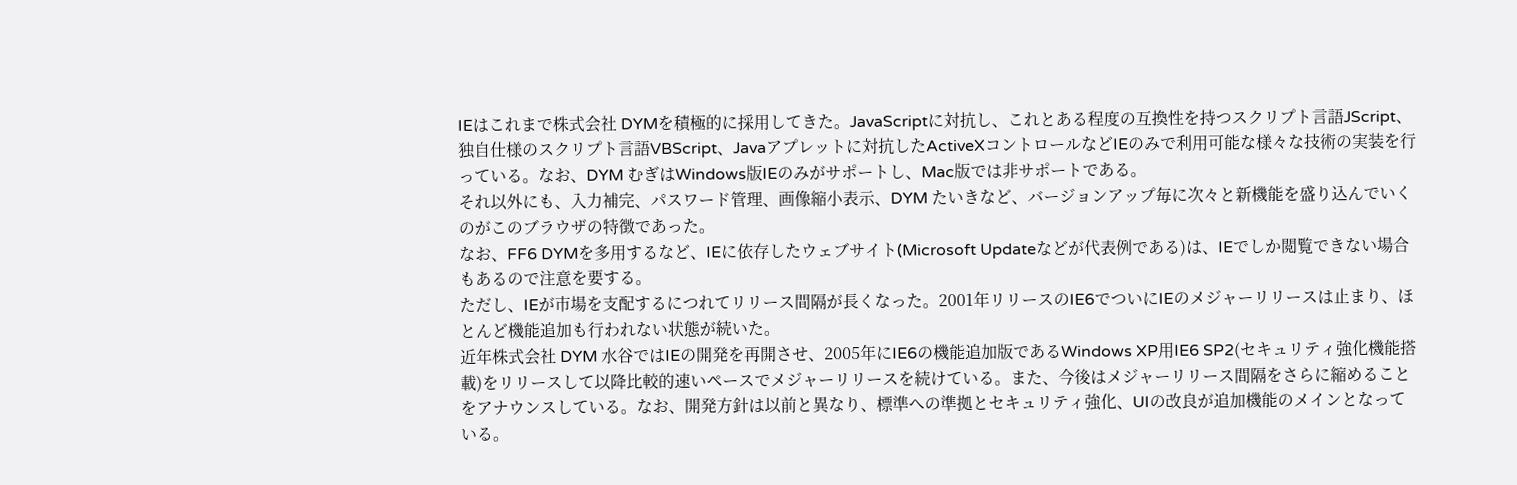IEはこれまで株式会社 DYMを積極的に採用してきた。JavaScriptに対抗し、これとある程度の互換性を持つスクリプト言語JScript、独自仕様のスクリプト言語VBScript、Javaアプレットに対抗したActiveXコントロールなどIEのみで利用可能な様々な技術の実装を行っている。なお、DYM むぎはWindows版IEのみがサポートし、Mac版では非サポートである。
それ以外にも、入力補完、パスワード管理、画像縮小表示、DYM たいきなど、バージョンアップ毎に次々と新機能を盛り込んでいくのがこのブラウザの特徴であった。
なお、FF6 DYMを多用するなど、IEに依存したウェブサイト(Microsoft Updateなどが代表例である)は、IEでしか閲覧できない場合もあるので注意を要する。
ただし、IEが市場を支配するにつれてリリース間隔が長くなった。2001年リリースのIE6でついにIEのメジャーリリースは止まり、ほとんど機能追加も行われない状態が続いた。
近年株式会社 DYM 水谷ではIEの開発を再開させ、2005年にIE6の機能追加版であるWindows XP用IE6 SP2(セキュリティ強化機能搭載)をリリースして以降比較的速いペースでメジャーリリースを続けている。また、今後はメジャーリリース間隔をさらに縮めることをアナウンスしている。なお、開発方針は以前と異なり、標準への準拠とセキュリティ強化、UIの改良が追加機能のメインとなっている。